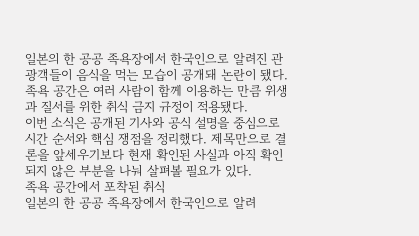일본의 한 공공 족욕장에서 한국인으로 알려진 관광객들이 음식을 먹는 모습이 공개돼 논란이 됐다. 족욕 공간은 여러 사람이 함께 이용하는 만큼 위생과 질서를 위한 취식 금지 규정이 적용됐다.
이번 소식은 공개된 기사와 공식 설명을 중심으로 시간 순서와 핵심 쟁점을 정리했다. 제목만으로 결론을 앞세우기보다 현재 확인된 사실과 아직 확인되지 않은 부분을 나눠 살펴볼 필요가 있다.
족욕 공간에서 포착된 취식
일본의 한 공공 족욕장에서 한국인으로 알려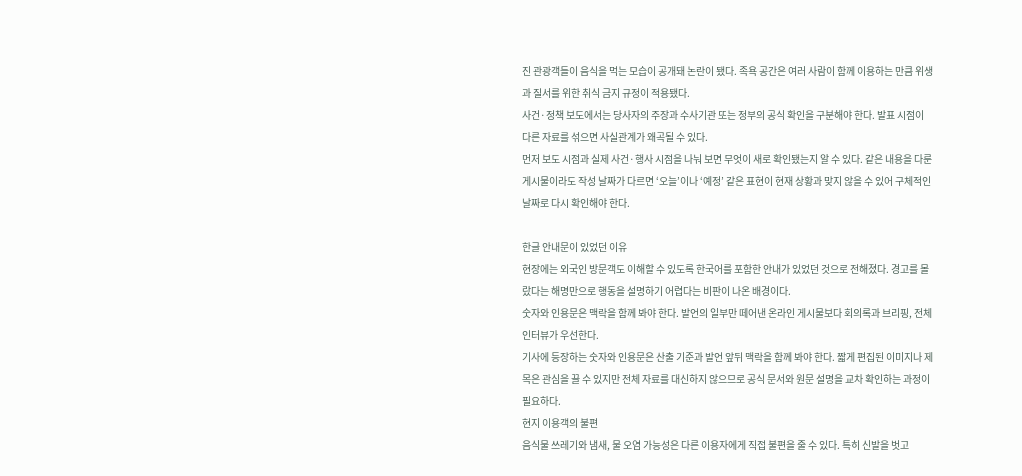진 관광객들이 음식을 먹는 모습이 공개돼 논란이 됐다. 족욕 공간은 여러 사람이 함께 이용하는 만큼 위생과 질서를 위한 취식 금지 규정이 적용됐다.
사건·정책 보도에서는 당사자의 주장과 수사기관 또는 정부의 공식 확인을 구분해야 한다. 발표 시점이 다른 자료를 섞으면 사실관계가 왜곡될 수 있다.
먼저 보도 시점과 실제 사건·행사 시점을 나눠 보면 무엇이 새로 확인됐는지 알 수 있다. 같은 내용을 다룬 게시물이라도 작성 날짜가 다르면 ‘오늘’이나 ‘예정’ 같은 표현이 현재 상황과 맞지 않을 수 있어 구체적인 날짜로 다시 확인해야 한다.

한글 안내문이 있었던 이유
현장에는 외국인 방문객도 이해할 수 있도록 한국어를 포함한 안내가 있었던 것으로 전해졌다. 경고를 몰랐다는 해명만으로 행동을 설명하기 어렵다는 비판이 나온 배경이다.
숫자와 인용문은 맥락을 함께 봐야 한다. 발언의 일부만 떼어낸 온라인 게시물보다 회의록과 브리핑, 전체 인터뷰가 우선한다.
기사에 등장하는 숫자와 인용문은 산출 기준과 발언 앞뒤 맥락을 함께 봐야 한다. 짧게 편집된 이미지나 제목은 관심을 끌 수 있지만 전체 자료를 대신하지 않으므로 공식 문서와 원문 설명을 교차 확인하는 과정이 필요하다.
현지 이용객의 불편
음식물 쓰레기와 냄새, 물 오염 가능성은 다른 이용자에게 직접 불편을 줄 수 있다. 특히 신발을 벗고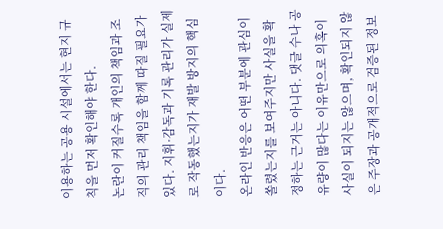이용하는 공용 시설에서는 현지 규칙을 먼저 확인해야 한다.
논란이 커질수록 개인의 책임과 조직의 관리 책임을 함께 따질 필요가 있다. 지휘·감독과 기록 관리가 실제로 작동했는지가 재발 방지의 핵심이다.
온라인 반응은 어떤 부분에 관심이 쏠렸는지를 보여주지만 사실을 확정하는 근거는 아니다. 댓글 수나 공유량이 많다는 이유만으로 의혹이 사실이 되지는 않으며, 확인되지 않은 주장과 공개적으로 검증된 정보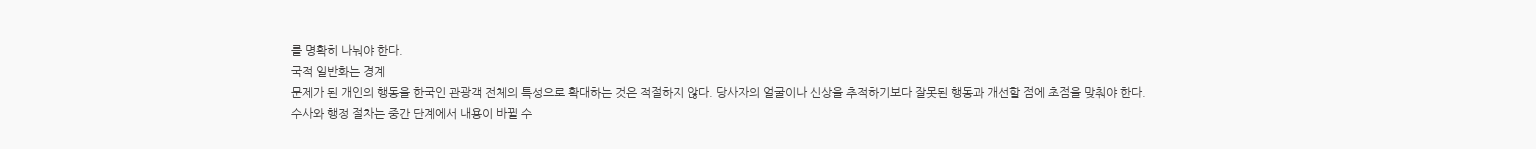를 명확히 나눠야 한다.
국적 일반화는 경계
문제가 된 개인의 행동을 한국인 관광객 전체의 특성으로 확대하는 것은 적절하지 않다. 당사자의 얼굴이나 신상을 추적하기보다 잘못된 행동과 개선할 점에 초점을 맞춰야 한다.
수사와 행정 절차는 중간 단계에서 내용이 바뀔 수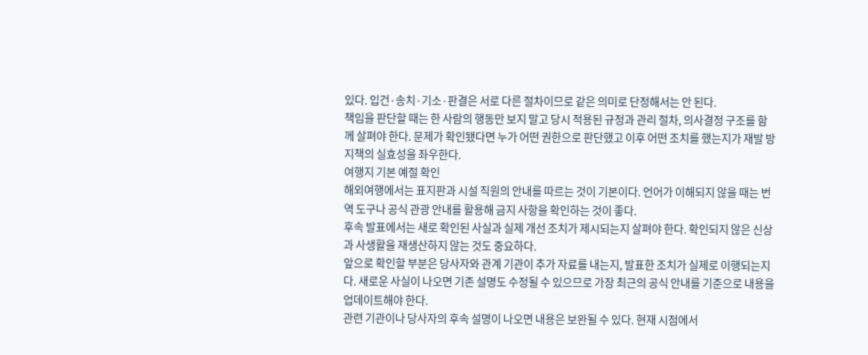있다. 입건·송치·기소·판결은 서로 다른 절차이므로 같은 의미로 단정해서는 안 된다.
책임을 판단할 때는 한 사람의 행동만 보지 말고 당시 적용된 규정과 관리 절차, 의사결정 구조를 함께 살펴야 한다. 문제가 확인됐다면 누가 어떤 권한으로 판단했고 이후 어떤 조치를 했는지가 재발 방지책의 실효성을 좌우한다.
여행지 기본 예절 확인
해외여행에서는 표지판과 시설 직원의 안내를 따르는 것이 기본이다. 언어가 이해되지 않을 때는 번역 도구나 공식 관광 안내를 활용해 금지 사항을 확인하는 것이 좋다.
후속 발표에서는 새로 확인된 사실과 실제 개선 조치가 제시되는지 살펴야 한다. 확인되지 않은 신상과 사생활을 재생산하지 않는 것도 중요하다.
앞으로 확인할 부분은 당사자와 관계 기관이 추가 자료를 내는지, 발표한 조치가 실제로 이행되는지다. 새로운 사실이 나오면 기존 설명도 수정될 수 있으므로 가장 최근의 공식 안내를 기준으로 내용을 업데이트해야 한다.
관련 기관이나 당사자의 후속 설명이 나오면 내용은 보완될 수 있다. 현재 시점에서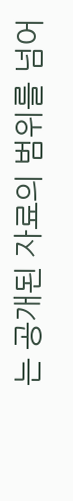는 공개된 자료의 범위를 넘어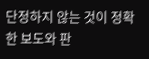단정하지 않는 것이 정확한 보도와 판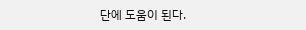단에 도움이 된다.